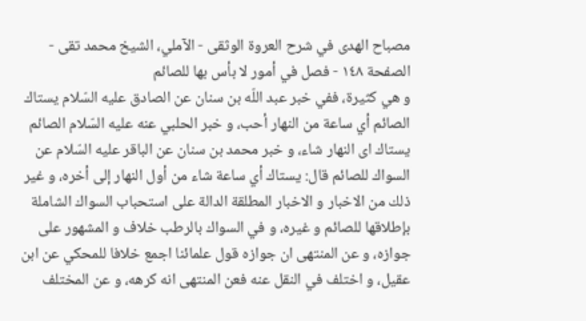مصباح الهدى في شرح العروة الوثقى - الآملي، الشيخ محمد تقى - الصفحة ١٤٨ - فصل في أمور لا بأس بها للصائم
و هي كثيرة، ففي خبر عبد اللّه بن سنان عن الصادق عليه السّلام يستاك الصائم أي ساعة من النهار أحب، و خبر الحلبي عنه عليه السّلام الصائم يستاك اى النهار شاء، و خبر محمد بن سنان عن الباقر عليه السّلام عن السواك للصائم قال: يستاك أي ساعة شاء من أول النهار إلى أخره، و غير ذلك من الاخبار و الاخبار المطلقة الدالة على استحباب السواك الشاملة بإطلاقها للصائم و غيره، و في السواك بالرطب خلاف و المشهور على جوازه، و عن المنتهى ان جوازه قول علمائنا اجمع خلافا للمحكي عن ابن عقيل، و اختلف في النقل عنه فعن المنتهى انه كرهه، و عن المختلف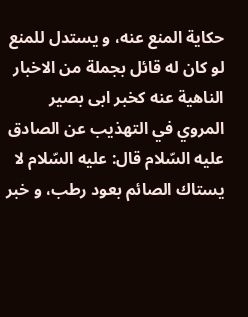حكاية المنع عنه، و يستدل للمنع لو كان له قائل بجملة من الاخبار الناهية عنه كخبر ابى بصير المروي في التهذيب عن الصادق عليه السّلام قال: عليه السّلام لا يستاك الصائم بعود رطب، و خبر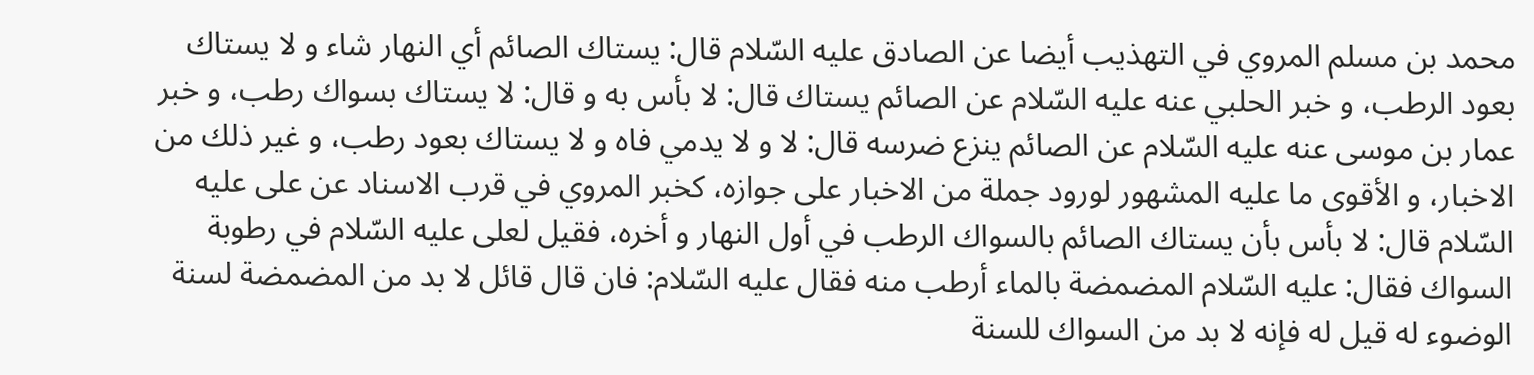محمد بن مسلم المروي في التهذيب أيضا عن الصادق عليه السّلام قال: يستاك الصائم أي النهار شاء و لا يستاك بعود الرطب، و خبر الحلبي عنه عليه السّلام عن الصائم يستاك قال: لا بأس به و قال: لا يستاك بسواك رطب، و خبر عمار بن موسى عنه عليه السّلام عن الصائم ينزع ضرسه قال: لا و لا يدمي فاه و لا يستاك بعود رطب، و غير ذلك من الاخبار، و الأقوى ما عليه المشهور لورود جملة من الاخبار على جوازه، كخبر المروي في قرب الاسناد عن على عليه السّلام قال: لا بأس بأن يستاك الصائم بالسواك الرطب في أول النهار و أخره، فقيل لعلى عليه السّلام في رطوبة السواك فقال: عليه السّلام المضمضة بالماء أرطب منه فقال عليه السّلام: فان قال قائل لا بد من المضمضة لسنة الوضوء له قيل له فإنه لا بد من السواك للسنة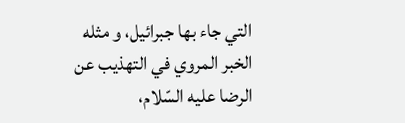التي جاء بها جبرائيل، و مثله الخبر المروي في التهذيب عن الرضا عليه السّلام،